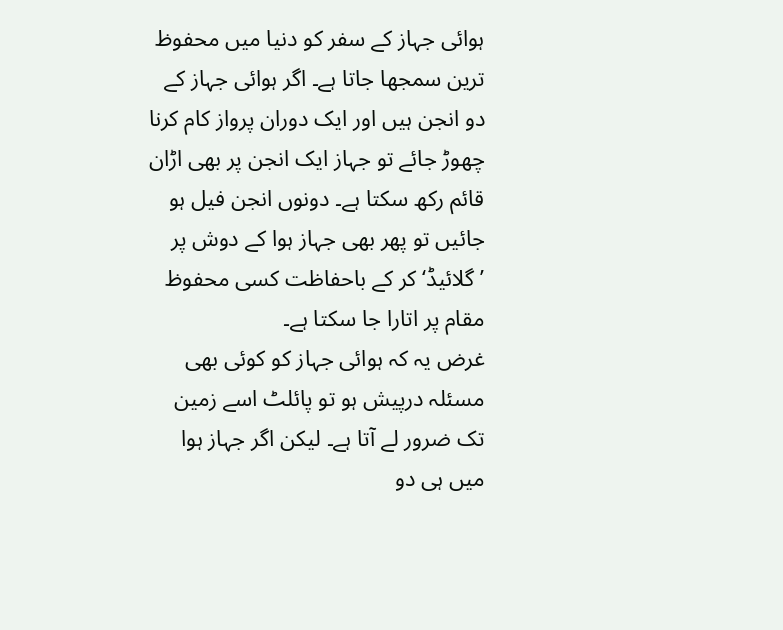ہوائی جہاز کے سفر کو دنیا میں محفوظ ترین سمجھا جاتا ہے۔ اگر ہوائی جہاز کے دو انجن ہیں اور ایک دوران پرواز کام کرنا چھوڑ جائے تو جہاز ایک انجن پر بھی اڑان قائم رکھ سکتا ہے۔ دونوں انجن فیل ہو جائیں تو پھر بھی جہاز ہوا کے دوش پر ’گلائیڈ‘ کر کے باحفاظت کسی محفوظ مقام پر اتارا جا سکتا ہے۔
غرض یہ کہ ہوائی جہاز کو کوئی بھی مسئلہ درپیش ہو تو پائلٹ اسے زمین تک ضرور لے آتا ہے۔ لیکن اگر جہاز ہوا میں ہی دو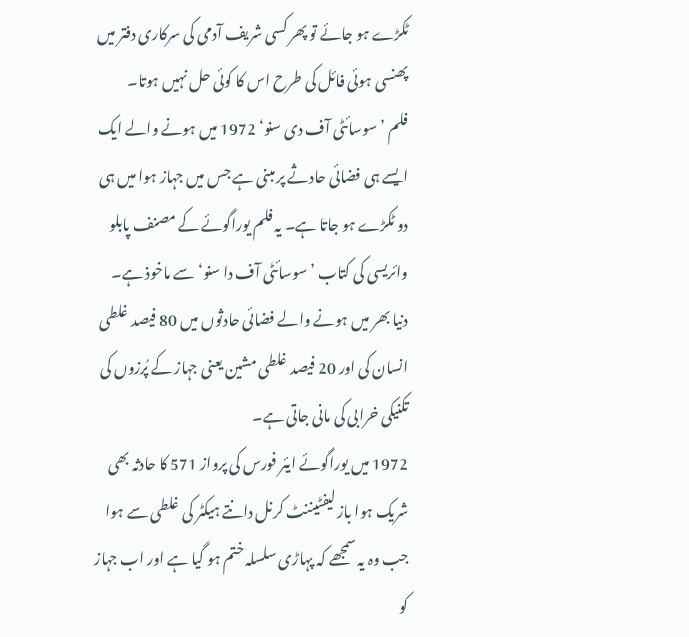ٹکڑے ہو جائے تو پھر کسی شریف آدمی کی سرکاری دفتر میں پھنسی ہوئی فائل کی طرح اس کا کوئی حل نہیں ہوتا۔
فلم ’سوسائٹی آف دی سنو‘ 1972 میں ہونے والے ایک ایسے ہی فضائی حادثے پر مبنی ہے جس میں جہاز ہوا میں ہی دو ٹکڑے ہو جاتا ہے۔ یہ فلم یوراگوئے کے مصنف پابلو وائریسی کی کتاب ’سوسائٹی آف دا سنو‘ سے ماخوذ ہے۔
دنیا بھر میں ہونے والے فضائی حادثوں میں 80 فیصد غلطی انسان کی اور 20 فیصد غلطی مشین یعنی جہاز کے پُرزوں کی تکنیکی خرابی کی مانی جاتی ہے۔
1972 میں یوراگوئے ایئر فورس کی پرواز 571 کا حادثہ بھی شریک ہوا باز لیفٹیننٹ کرنل دانتے ہیکٹر کی غلطی سے ہوا جب وہ یہ سمجھے کہ پہاڑی سلسلہ ختم ہو گیا ہے اور اب جہاز کو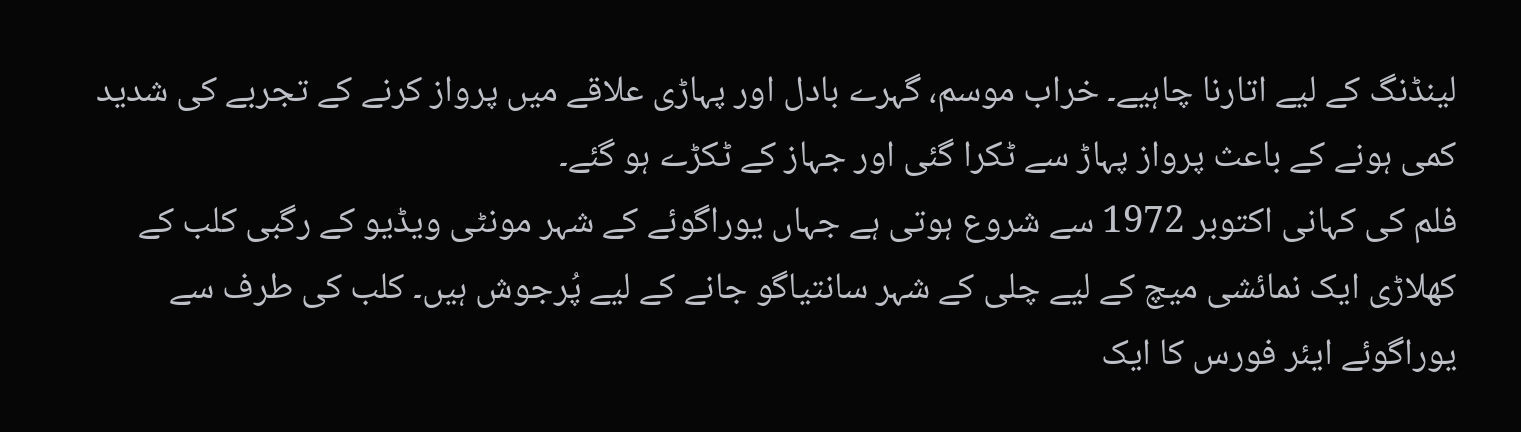لینڈنگ کے لیے اتارنا چاہیے۔ خراب موسم، گہرے بادل اور پہاڑی علاقے میں پرواز کرنے کے تجربے کی شدید کمی ہونے کے باعث پرواز پہاڑ سے ٹکرا گئی اور جہاز کے ٹکڑے ہو گئے۔
فلم کی کہانی اکتوبر 1972 سے شروع ہوتی ہے جہاں یوراگوئے کے شہر مونٹی ویڈیو کے رگبی کلب کے کھلاڑی ایک نمائشی میچ کے لیے چلی کے شہر سانتیاگو جانے کے لیے پُرجوش ہیں۔ کلب کی طرف سے یوراگوئے ایئر فورس کا ایک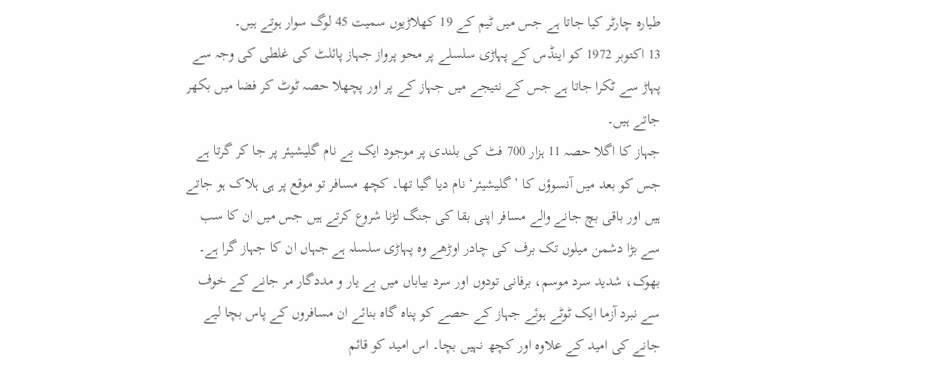طیارہ چارٹر کیا جاتا ہے جس میں ٹیم کے 19 کھلاڑیوں سمیت 45 لوگ سوار ہوتے ہیں۔
13 اکتوبر 1972 کو اینڈس کے پہاڑی سلسلے پر محو پرواز جہاز پائلٹ کی غلطی کی وجہ سے پہاڑ سے ٹکرا جاتا ہے جس کے نتیجے میں جہاز کے پر اور پچھلا حصہ ٹوٹ کر فضا میں بکھر جاتے ہیں۔
جہاز کا اگلا حصہ 11 ہزار 700 فٹ کی بلندی پر موجود ایک بے نام گلیشیئر پر جا کر گرتا ہے جس کو بعد میں آنسوؤں کا ’گلیشیئر‘ نام دیا گیا تھا۔ کچھ مسافر تو موقع پر ہی ہلاک ہو جاتے ہیں اور باقی بچ جانے والے مسافر اپنی بقا کی جنگ لڑنا شروع کرتے ہیں جس میں ان کا سب سے بڑا دشمن میلوں تک برف کی چادر اوڑھے وہ پہاڑی سلسلہ ہے جہاں ان کا جہاز گرا ہے۔
بھوک، شدید سرد موسم، برفانی تودوں اور سرد بیاباں میں بے یار و مددگار مر جانے کے خوف سے نبرد آزما ایک ٹوٹے ہوئے جہاز کے حصے کو پناہ گاہ بنائے ان مسافروں کے پاس بچا لیے جانے کی امید کے علاوہ اور کچھ نہیں بچا۔ اس امید کو قائم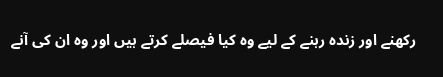رکھنے اور زندہ رہنے کے لیے وہ کیا فیصلے کرتے ہیں اور وہ ان کی آنے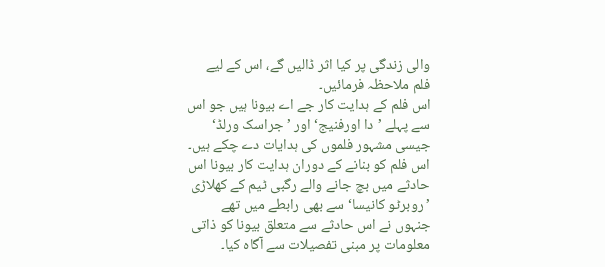والی زندگی پر کیا اثر ڈالیں گے، اس کے لیے فلم ملاحظہ فرمائیں۔
اس فلم کے ہدایت کار جے اے بیونا ہیں جو اس سے پہلے ’دا اورفنیج‘ اور ’جراسک ورلڈ‘ جیسی مشہور فلموں کی ہدایات دے چکے ہیں۔ اس فلم کو بنانے کے دوران ہدایت کار بیونا اس حادثے میں بچ جانے والے رگبی ٹیم کے کھلاڑی ’روبرٹو کانیسا‘ سے بھی رابطے میں تھے جنہوں نے اس حادثے سے متعلق بیونا کو ذاتی معلومات پر مبنی تفصیلات سے آگاہ کیا۔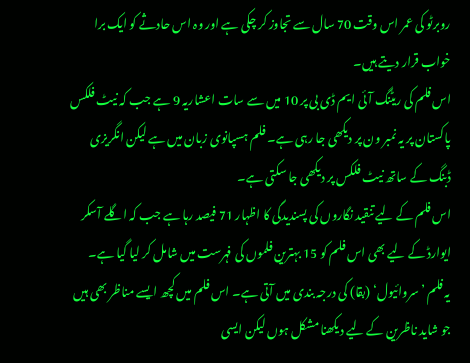روبرٹو کی عمر اس وقت 70 سال سے تجاوز کر چکی ہے اور وہ اس حادثے کو ایک برا خواب قرار دیتے ہیں۔
اس فلم کی ریٹنگ آئی ایم ڈی بی پر 10 میں سے سات اعشاریہ 9 ہے جب کہ نیٹ فلکس پاکستان پر یہ نمبر ون پر دیکھی جا رہی ہے۔ فلم ہسپانوی زبان میں ہے لیکن انگریزی ڈبنگ کے ساتھ نیٹ فلکس پر دیکھی جا سکتی ہے۔
اس فلم کے لیے تنقید نگاروں کی پسندیدگی کا اظہار 71 فیصد رہا ہے جب کہ اگلے آسکر ایوارڈ کے لیے بھی اس فلم کو 15 بہترین فلموں کی فہرست میں شامل کر لیا گیا ہے۔
یہ فلم ’سروائیول‘ (بقا) کی درجہ بندی میں آتی ہے۔ اس فلم میں کچھ ایسے مناظر بھی ہیں جو شاید ناظرین کے لیے دیکھنا مشکل ہوں لیکن ایسی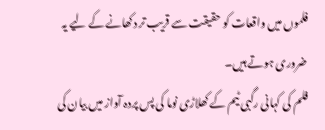فلموں میں واقعات کو حقیقت سے قریب تر دکھانے کے لیے یہ ضروری ہوتے ہیں۔
فلم کی کہانی رگبی ٹیم کے کھلاڑی نوما کی پس پردہ آواز میں بیان کی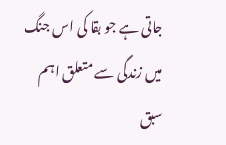جاتی ہے جو بقا کی اس جنگ میں زندگی سے متعلق اہم سبق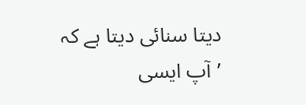دیتا سنائی دیتا ہے کہ ’آپ ایسی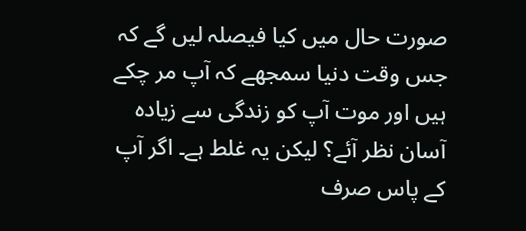صورت حال میں کیا فیصلہ لیں گے کہ جس وقت دنیا سمجھے کہ آپ مر چکے ہیں اور موت آپ کو زندگی سے زیادہ آسان نظر آئے؟ لیکن یہ غلط ہے۔ اگر آپ کے پاس صرف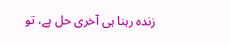زندہ رہنا ہی آخری حل ہے، تو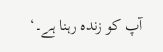آپ کو زندہ رہنا ہے۔‘